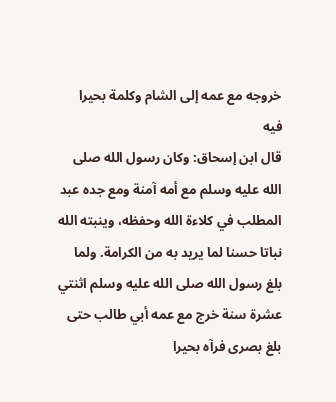خروجه مع عمه إلى الشام وكلمة بحيرا فيه
قال ابن إسحاق: وكان رسول الله صلى الله عليه وسلم مع أمه آمنة ومع جده عبد المطلب في كلاءة الله وحفظه، وينبته الله نباتا حسنا لما يريد به من الكرامة. ولما بلغ رسول الله صلى الله عليه وسلم اثنتي عشرة سنة خرج مع عمه أبي طالب حتى بلغ بصرى فرآه بحيرا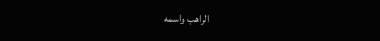الراهب واسمه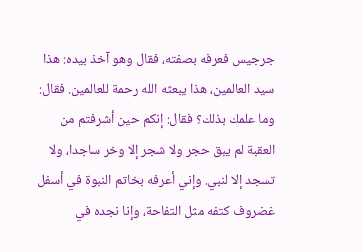جرجيس فعرفه بصفته، فقال وهو آخذ بيده: هذا سيد العالمين، هذا يبعثه الله رحمة للعالمين. فقال: وما علمك بذلك؟ فقال: إنكم حين أشرفتم من العقبة لم يبق حجر ولا شجر إلا وخر ساجدا، ولا تسجد إلا لنبي. وإني أعرفه بخاتم النبوة في أسفل غضروف كتفه مثل التفاحة، وإنا نجده في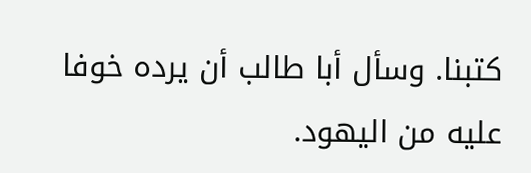كتبنا. وسأل أبا طالب أن يرده خوفا عليه من اليهود.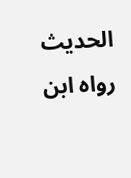الحديث رواه ابن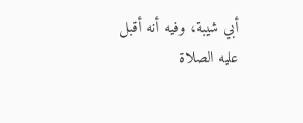أبي شيبة، وفيه أنه أقبل عليه الصلاة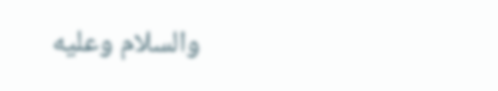والسلام وعليه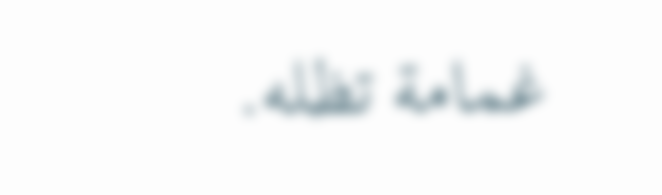غمامة تظله.